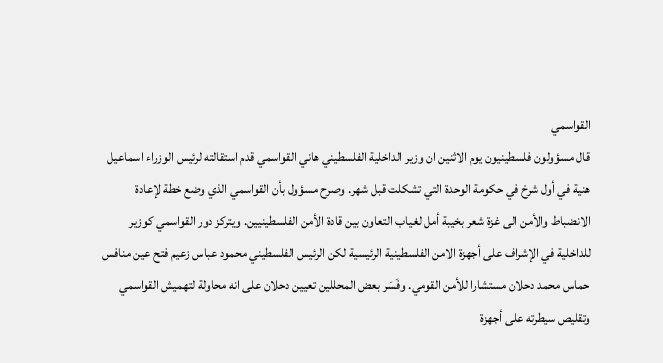القواسمي
قال مسؤولون فلسطينيون يوم الاثنين ان وزير الداخلية الفلسطيني هاني القواسمي قدم استقالته لرئيس الوزراء اسماعيل هنية في أول شرخ في حكومة الوحدة التي تشكلت قبل شهر. وصرح مسؤول بأن القواسمي الذي وضع خطة لإعادة الانضباط والأمن الى غزة شعر بخيبة أمل لغياب التعاون بين قادة الأمن الفلسطينيين. ويتركز دور القواسمي كوزير للداخلية في الإشراف على أجهزة الامن الفلسطينية الرئيسية لكن الرئيس الفلسطيني محمود عباس زعيم فتح عين منافس حماس محمد دحلان مستشارا للأمن القومي. وفَسَر بعض المحللين تعيين دحلان على انه محاولة لتهميش القواسمي وتقليص سيطرته على أجهزة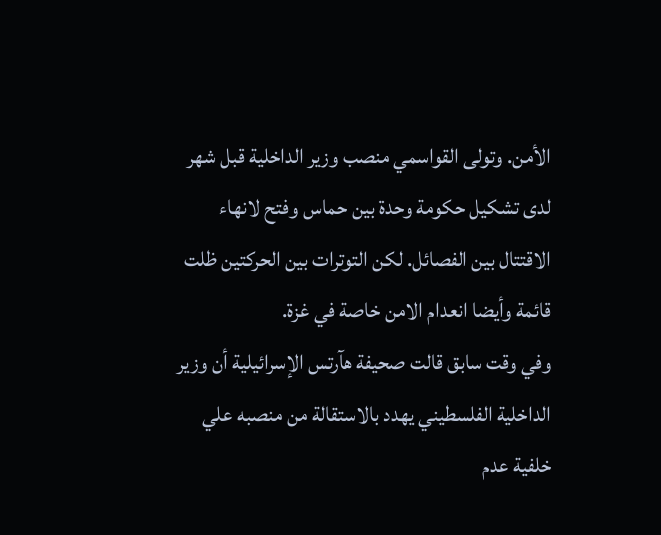الأمن. وتولى القواسمي منصب وزير الداخلية قبل شهر لدى تشكيل حكومة وحدة بين حماس وفتح لانهاء الاقتتال بين الفصائل. لكن التوترات بين الحركتين ظلت قائمة وأيضا انعدام الامن خاصة في غزة.
وفي وقت سابق قالت صحيفة هآرتس الإسرائيلية أن وزير الداخلية الفلسطيني يهدد بالاستقالة من منصبه علي خلفية عدم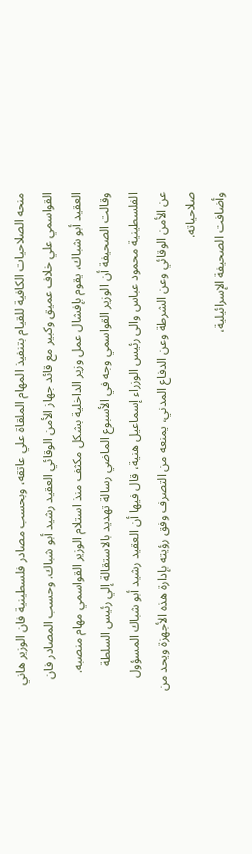منحه الصلاحيات الكافية للقيام بتنفيذ المهام الملقاة علي عاتقه، وبحسب مصادر فلسطينية فان الوزير هاني القواسمي علي خلاف عميق وكبير مع قائد جهاز الأمن الوقائي العقيد رشيد أبو شباك. وحسب المصادر فان العقيد أبو شباك، يقوم بإفشال عمل وزير الداخلية بشكل مكثف منذ استلام الوزير القواسمي مهام منصبه. وقالت الصحيفة أن الوزير القواسمي وجه في الأسبوع الماضي رسالة تهديد بالاستقالة إلي رئيس السلطة الفلسطينية محمود عباس والى رئيس الوزراء إسماعيل هنية، قال فيها أن العقيد رشيد أبو شباك المسؤول عن الأمن الوقائي وعن الشرطة وعن الدفاع المدني، يمنعه من التصرف وفق رؤيته بإدارة هذه الأجهزة ويحد من صلاحياته.
وأضافت الصحيفة الإسرائيلية،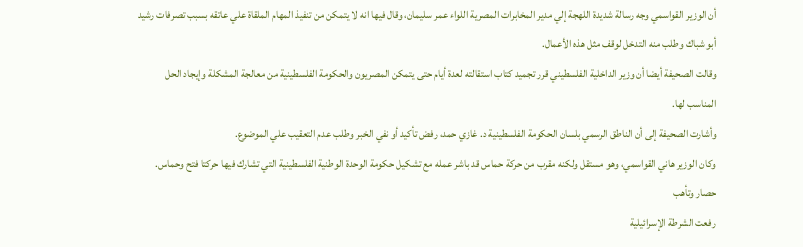أن الوزير القواسمي وجه رسالة شديدة اللهجة إلي مدير المخابرات المصرية اللواء عمر سليمان، وقال فيها انه لا يتمكن من تنفيذ المهام الملقاة علي عاتقه بسبب تصرفات رشيد أبو شباك وطلب منه التدخل لوقف مثل هذه الأعمال.
وقالت الصحيفة أيضا أن وزير الداخلية الفلسطيني قرر تجميد كتاب استقالته لعدة أيام حتى يتمكن المصريون والحكومة الفلسطينية من معالجة المشكلة وإيجاد الحل المناسب لها.
وأشارت الصحيفة إلى أن الناطق الرسمي بلسان الحكومة الفلسطينية د. غازي حمد، رفض تأكيد أو نفي الخبر وطلب عدم التعقيب علي الموضوع.
وكان الوزير هاني القواسمي، وهو مستقل ولكنه مقرب من حركة حماس قد باشر عمله مع تشكيل حكومة الوحدة الوطنية الفلسطينية التي تشارك فيها حركتا فتح وحماس.
حصار وتأهب
رفعت الشرطة الإسرائيلية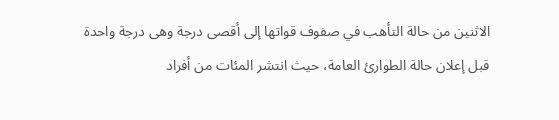الاثنين من حالة التأهب في صفوف قواتها إلى أقصى درجة وهى درجة واحدة قبل إعلان حالة الطوارئ العامة، حيث انتشر المئات من أفراد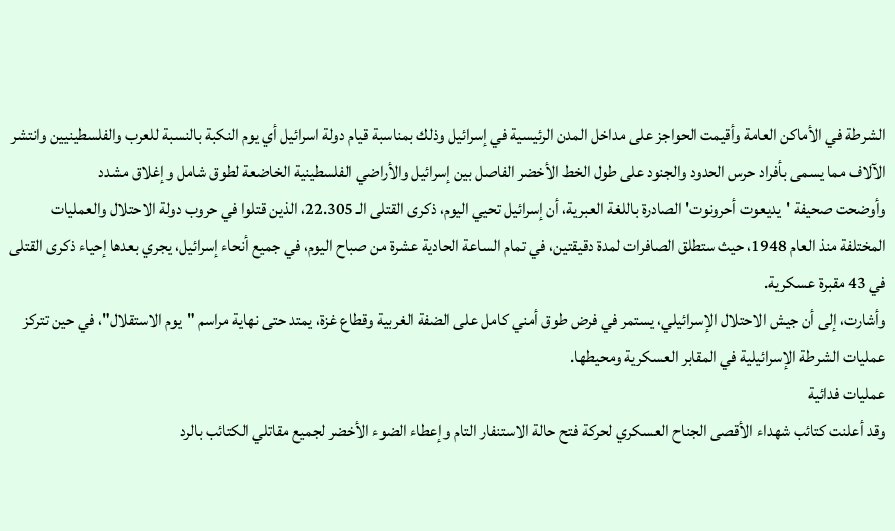الشرطة في الأماكن العامة وأقيمت الحواجز على مداخل المدن الرئيسية في إسرائيل وذلك بمناسبة قيام دولة اسرائيل أي يوم النكبة بالنسبة للعرب والفلسطينيين وانتشر الآلاف مما يسمى بأفراد حرس الحدود والجنود على طول الخط الأخضر الفاصل بين إسرائيل والأراضي الفلسطينية الخاضعة لطوق شامل وإغلاق مشدد
وأوضحت صحيفة 'يديعوت أحرونوت' الصادرة باللغة العبرية، أن إسرائيل تحيي اليوم، ذكرى القتلى الـ 22.305، الذين قتلوا في حروب دولة الاحتلال والعمليات المختلفة منذ العام 1948، حيث ستطلق الصافرات لمدة دقيقتين، في تمام الساعة الحادية عشرة من صباح اليوم، في جميع أنحاء إسرائيل، يجري بعدها إحياء ذكرى القتلى في 43 مقبرة عسكرية.
وأشارت، إلى أن جيش الاحتلال الإسرائيلي، يستمر في فرض طوق أمني كامل على الضفة الغربية وقطاع غزة، يمتد حتى نهاية مراسم "يوم الاستقلال"، في حين تتركز عمليات الشرطة الإسرائيلية في المقابر العسكرية ومحيطها.
عمليات فدائية
وقد أعلنت كتائب شهداء الأقصى الجناح العسكري لحركة فتح حالة الاستنفار التام وإعطاء الضوء الأخضر لجميع مقاتلي الكتائب بالرد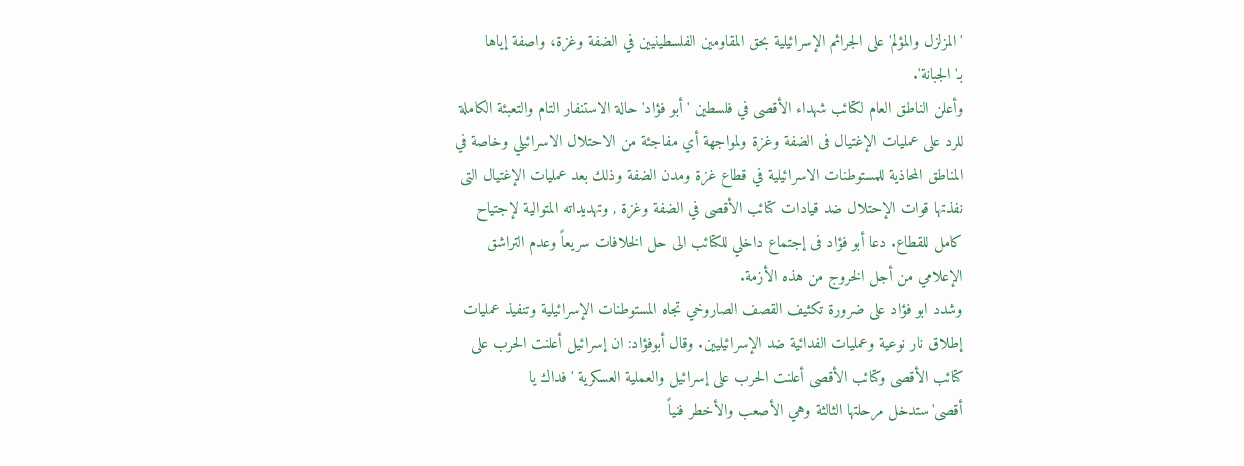'المزلزل والمؤلم' على الجرائم الإسرائيلية بحق المقاومين الفلسطينيين في الضفة وغزة، واصفة إياها بـ'الجبانة'.
وأعلن الناطق العام لكتائب شهداء الأقصى في فلسطين 'أبو فؤاد' حالة الاستنفار التام والتعبئة الكاملة للرد على عمليات الإغتيال فى الضفة وغزة ولمواجهة أي مفاجئة من الاحتلال الاسرائيلي وخاصة في المناطق المحاذية للمستوطنات الاسرائيلية في قطاع غزة ومدن الضفة وذلك بعد عمليات الإغتيال التى نفذتها قوات الإحتلال ضد قيادات كتائب الأقصى في الضفة وغزة , وتهديداته المتوالية لإجتياح كامل للقطاع. دعا أبو فؤاد فى إجتماع داخلي للكتائب الى حل الخلافات سريعاً وعدم التراشق الإعلامي من أجل الخروج من هذه الأزمة.
وشدد ابو فؤاد على ضرورة تكثيف القصف الصاروخي تجاه المستوطنات الإسرائيلية وتنفيذ عمليات إطلاق نار نوعية وعمليات الفدائية ضد الإسرائيليين. وقال أبوفؤاد: ان إسرائيل أعلنت الحرب على كتائب الأقصى وكتائب الأقصى أعلنت الحرب على إسرائيل والعملية العسكرية 'فداك يا أقصى'ستدخل مرحلتها الثالثة وهي الأصعب والأخطر فنياً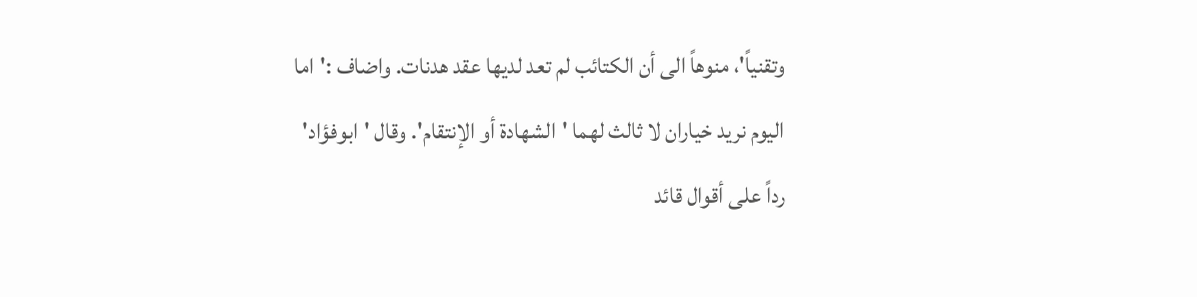وتقنياً'، منوهاً الى أن الكتائب لم تعد لديها عقد هدنات. واضاف :'اما اليوم نريد خياران لا ثالث لهما 'الشهادة أو الإنتقام'. وقال 'ابوفؤاد' رداً على أقوال قائد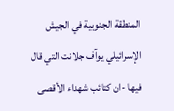المنطقة الجنوبية في الجيش الإسرائيلي يوآف جلانت التي قال فيها -ان كتائب شهداء الأقصى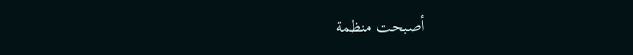أصبحت منظمة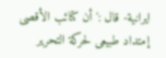ايرانية- قال :'أن كتائب الأقصى إمتداد طبيعى لحركة التحرير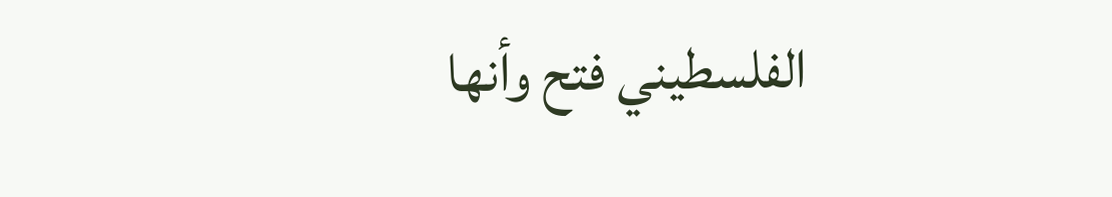الفلسطيني فتح وأنها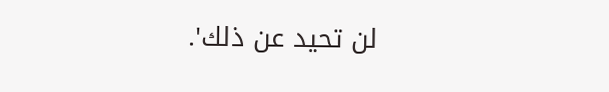لن تحيد عن ذلك'.